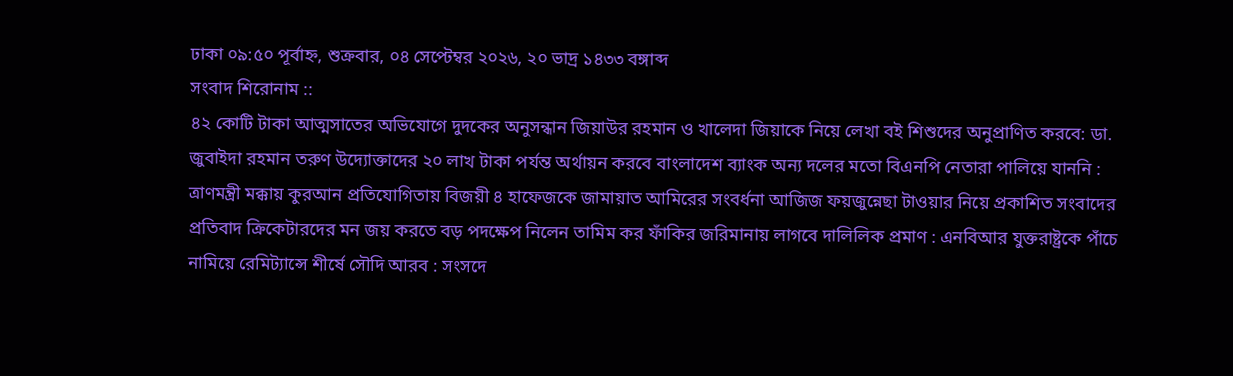ঢাকা ০৯:৫০ পূর্বাহ্ন, শুক্রবার, ০৪ সেপ্টেম্বর ২০২৬, ২০ ভাদ্র ১৪৩৩ বঙ্গাব্দ
সংবাদ শিরোনাম ::
৪২ কোটি টাকা আত্মসাতের অভিযোগে দুদকের অনুসন্ধান জিয়াউর রহমান ও খালেদা জিয়াকে নিয়ে লেখা বই শিশুদের অনুপ্রাণিত করবে: ডা. জুবাইদা রহমান তরুণ উদ্যোক্তাদের ২০ লাখ টাকা পর্যন্ত অর্থায়ন করবে বাংলাদেশ ব্যাংক অন্য দলের মতো বিএনপি নেতারা পালিয়ে যাননি : ত্রাণমন্ত্রী মক্কায় কুরআন প্রতিযোগিতায় বিজয়ী ৪ হাফেজকে জামায়াত আমিরের সংবর্ধনা আজিজ ফয়জুন্নেছা টাওয়ার নিয়ে প্রকাশিত সংবাদের প্রতিবাদ ক্রিকেটারদের মন জয় করতে বড় পদক্ষেপ নিলেন তামিম কর ফাঁকির জরিমানায় লাগবে দালিলিক প্রমাণ : এনবিআর যুক্তরাষ্ট্রকে পাঁচে নামিয়ে রেমিট্যান্সে শীর্ষে সৌদি আরব : সংসদে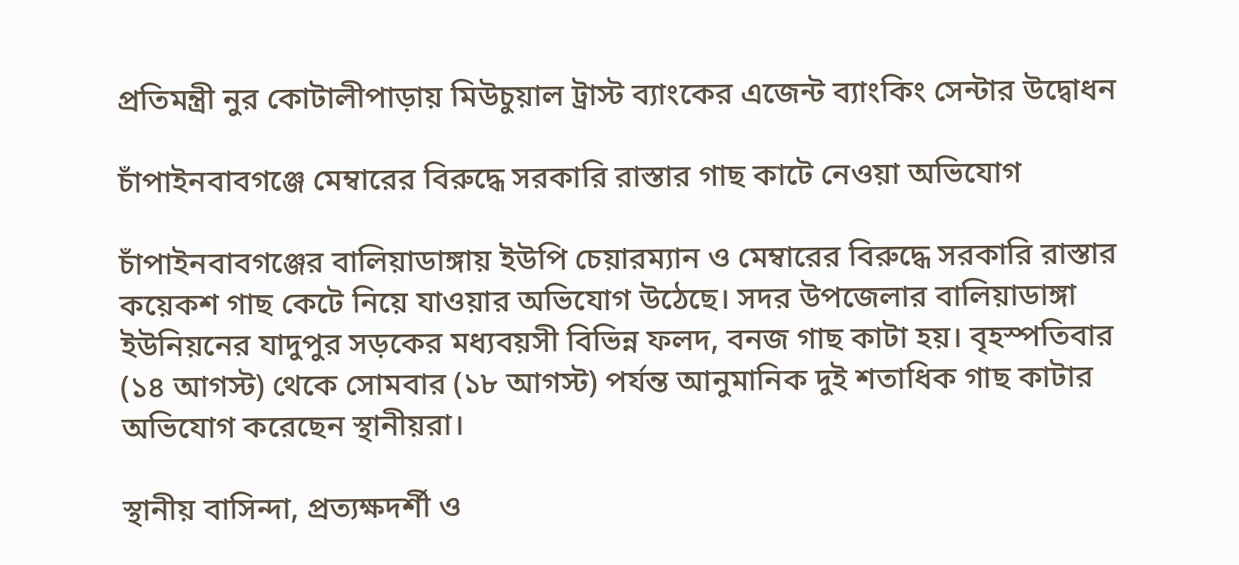প্রতিমন্ত্রী নুর কোটালীপাড়ায় মিউচুয়াল ট্রাস্ট ব্যাংকের এজেন্ট ব্যাংকিং সেন্টার উদ্বোধন

চাঁপাইনবাবগঞ্জে মেম্বারের বিরুদ্ধে সরকারি রাস্তার গাছ কাটে নেওয়া অভিযোগ

চাঁপাইনবাবগঞ্জের বালিয়াডাঙ্গায় ইউপি চেয়ারম্যান ও মেম্বারের বিরুদ্ধে সরকারি রাস্তার কয়েকশ গাছ কেটে নিয়ে যাওয়ার অভিযোগ উঠেছে। সদর উপজেলার বালিয়াডাঙ্গা ইউনিয়নের যাদুপুর সড়কের মধ্যবয়সী বিভিন্ন ফলদ, বনজ গাছ কাটা হয়। বৃহস্পতিবার (১৪ আগস্ট) থেকে সোমবার (১৮ আগস্ট) পর্যন্ত আনুমানিক দুই শতাধিক গাছ কাটার অভিযোগ করেছেন স্থানীয়রা।

স্থানীয় বাসিন্দা, প্রত্যক্ষদর্শী ও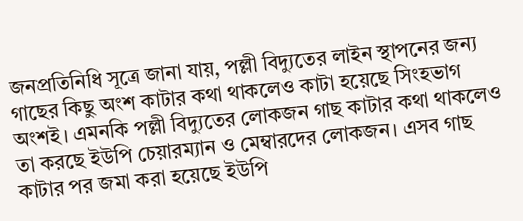জনপ্রতিনিধি সূত্রে জানা যায়, পল্লী বিদ্যুতের লাইন স্থাপনের জন্য গাছের কিছু অংশ কাটার কথা থাকলেও কাটা হয়েছে সিংহভাগ অংশই। এমনকি পল্লী বিদ্যুতের লোকজন গাছ কাটার কথা থাকলেও তা করছে ইউপি চেয়ারম্যান ও মেম্বারদের লোকজন। এসব গাছ কাটার পর জমা করা হয়েছে ইউপি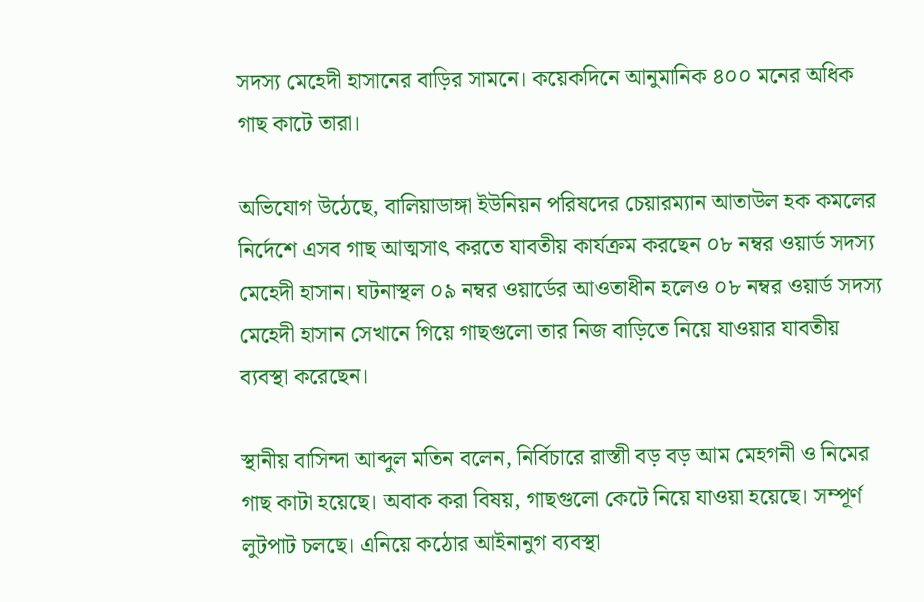সদস্য মেহেদী হাসানের বাড়ির সামনে। কয়েকদিনে আনুমানিক ৪০০ মনের অধিক গাছ কাটে তারা।

অভিযোগ উঠেছে, বালিয়াডাঙ্গা ইউনিয়ন পরিষদের চেয়ারম্যান আতাউল হক কমলের নির্দেশে এসব গাছ আত্মসাৎ করতে যাবতীয় কার্যক্রম করছেন ০৮ নম্বর ওয়ার্ড সদস্য মেহেদী হাসান। ঘটনাস্থল ০৯ নম্বর ওয়ার্ডের আওতাধীন হলেও ০৮ নম্বর ওয়ার্ড সদস্য মেহেদী হাসান সেখানে গিয়ে গাছগুলো তার নিজ বাড়িতে নিয়ে যাওয়ার যাবতীয় ব্যবস্থা করেছেন।

স্থানীয় বাসিন্দা আব্দুল মতিন বলেন, নির্বিচারে রাস্তাী বড় বড় আম মেহগনী ও নিমের গাছ কাটা হয়েছে। অবাক করা বিষয়, গাছগুলো কেটে নিয়ে যাওয়া হয়েছে। সম্পূর্ণ লুটপাট চলছে। এনিয়ে কঠোর আইনানুগ ব্যবস্থা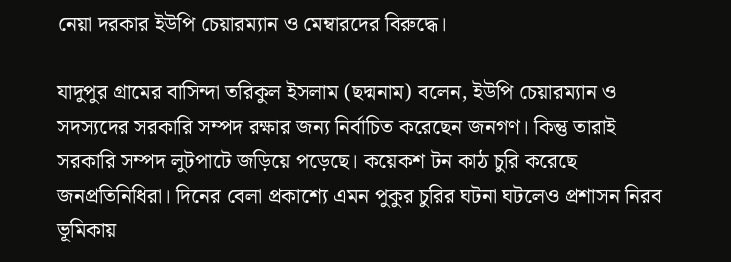নেয়া দরকার ইউপি চেয়ারম্যান ও মেম্বারদের বিরুদ্ধে।

যাদুপুর গ্রামের বাসিন্দা তরিকুল ইসলাম (ছদ্মনাম) বলেন, ইউপি চেয়ারম্যান ও সদস্যদের সরকারি সম্পদ রক্ষার জন্য নির্বাচিত করেছেন জনগণ। কিন্তু তারাই সরকারি সম্পদ লুটপাটে জড়িয়ে পড়েছে। কয়েকশ টন কাঠ চুরি করেছে জনপ্রতিনিধিরা। দিনের বেলা প্রকাশ্যে এমন পুকুর চুরির ঘটনা ঘটলেও প্রশাসন নিরব ভূমিকায়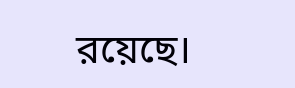রয়েছে।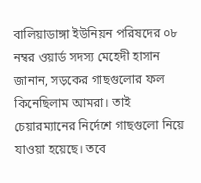বালিয়াডাঙ্গা ইউনিয়ন পরিষদের ০৮ নম্বর ওয়ার্ড সদস্য মেহেদী হাসান জানান, সড়কের গাছগুলোর ফল কিনেছিলাম আমরা। তাই চেয়ারম্যানের নির্দেশে গাছগুলো নিয়ে যাওয়া হয়েছে। তবে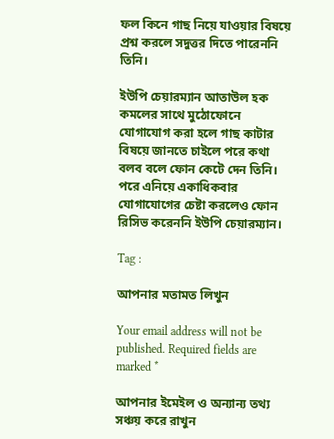ফল কিনে গাছ নিয়ে যাওয়ার বিষয়ে প্রশ্ন করলে সদুত্তর দিতে পারেননি তিনি।

ইউপি চেয়ারম্যান আতাউল হক কমলের সাথে মুঠোফোনে যোগাযোগ করা হলে গাছ কাটার বিষয়ে জানতে চাইলে পরে কথা বলব বলে ফোন কেটে দেন তিনি। পরে এনিয়ে একাধিকবার যোগাযোগের চেষ্টা করলেও ফোন রিসিভ করেননি ইউপি চেয়ারম্যান।

Tag :

আপনার মতামত লিখুন

Your email address will not be published. Required fields are marked *

আপনার ইমেইল ও অন্যান্য তথ্য সঞ্চয় করে রাখুন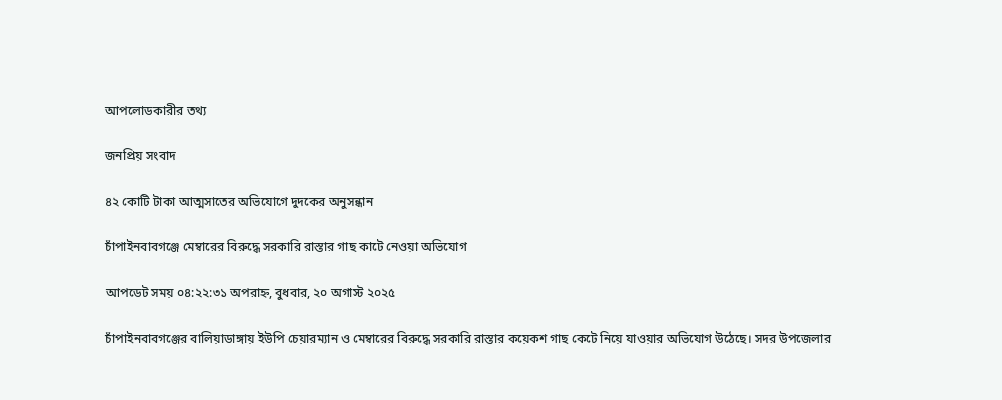আপলোডকারীর তথ্য

জনপ্রিয় সংবাদ

৪২ কোটি টাকা আত্মসাতের অভিযোগে দুদকের অনুসন্ধান

চাঁপাইনবাবগঞ্জে মেম্বারের বিরুদ্ধে সরকারি রাস্তার গাছ কাটে নেওয়া অভিযোগ

আপডেট সময় ০৪:২২:৩১ অপরাহ্ন, বুধবার, ২০ অগাস্ট ২০২৫

চাঁপাইনবাবগঞ্জের বালিয়াডাঙ্গায় ইউপি চেয়ারম্যান ও মেম্বারের বিরুদ্ধে সরকারি রাস্তার কয়েকশ গাছ কেটে নিয়ে যাওয়ার অভিযোগ উঠেছে। সদর উপজেলার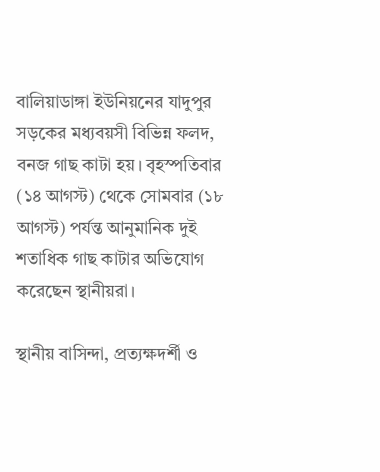বালিয়াডাঙ্গা ইউনিয়নের যাদুপুর সড়কের মধ্যবয়সী বিভিন্ন ফলদ, বনজ গাছ কাটা হয়। বৃহস্পতিবার (১৪ আগস্ট) থেকে সোমবার (১৮ আগস্ট) পর্যন্ত আনুমানিক দুই শতাধিক গাছ কাটার অভিযোগ করেছেন স্থানীয়রা।

স্থানীয় বাসিন্দা, প্রত্যক্ষদর্শী ও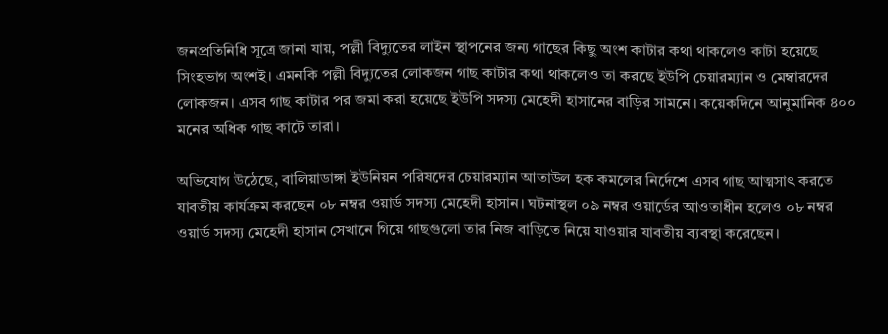জনপ্রতিনিধি সূত্রে জানা যায়, পল্লী বিদ্যুতের লাইন স্থাপনের জন্য গাছের কিছু অংশ কাটার কথা থাকলেও কাটা হয়েছে সিংহভাগ অংশই। এমনকি পল্লী বিদ্যুতের লোকজন গাছ কাটার কথা থাকলেও তা করছে ইউপি চেয়ারম্যান ও মেম্বারদের লোকজন। এসব গাছ কাটার পর জমা করা হয়েছে ইউপি সদস্য মেহেদী হাসানের বাড়ির সামনে। কয়েকদিনে আনুমানিক ৪০০ মনের অধিক গাছ কাটে তারা।

অভিযোগ উঠেছে, বালিয়াডাঙ্গা ইউনিয়ন পরিষদের চেয়ারম্যান আতাউল হক কমলের নির্দেশে এসব গাছ আত্মসাৎ করতে যাবতীয় কার্যক্রম করছেন ০৮ নম্বর ওয়ার্ড সদস্য মেহেদী হাসান। ঘটনাস্থল ০৯ নম্বর ওয়ার্ডের আওতাধীন হলেও ০৮ নম্বর ওয়ার্ড সদস্য মেহেদী হাসান সেখানে গিয়ে গাছগুলো তার নিজ বাড়িতে নিয়ে যাওয়ার যাবতীয় ব্যবস্থা করেছেন।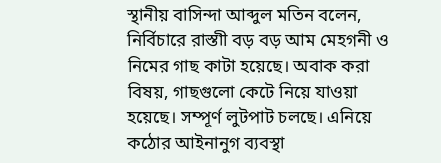স্থানীয় বাসিন্দা আব্দুল মতিন বলেন, নির্বিচারে রাস্তাী বড় বড় আম মেহগনী ও নিমের গাছ কাটা হয়েছে। অবাক করা বিষয়, গাছগুলো কেটে নিয়ে যাওয়া হয়েছে। সম্পূর্ণ লুটপাট চলছে। এনিয়ে কঠোর আইনানুগ ব্যবস্থা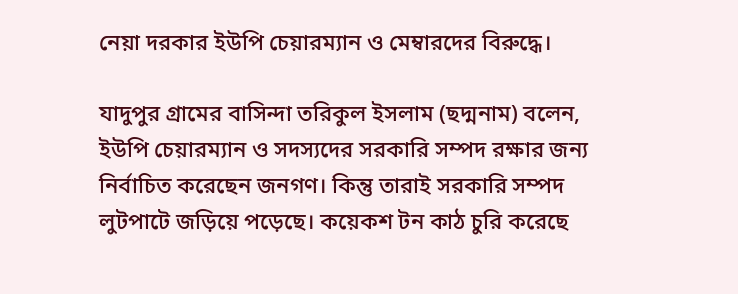নেয়া দরকার ইউপি চেয়ারম্যান ও মেম্বারদের বিরুদ্ধে।

যাদুপুর গ্রামের বাসিন্দা তরিকুল ইসলাম (ছদ্মনাম) বলেন, ইউপি চেয়ারম্যান ও সদস্যদের সরকারি সম্পদ রক্ষার জন্য নির্বাচিত করেছেন জনগণ। কিন্তু তারাই সরকারি সম্পদ লুটপাটে জড়িয়ে পড়েছে। কয়েকশ টন কাঠ চুরি করেছে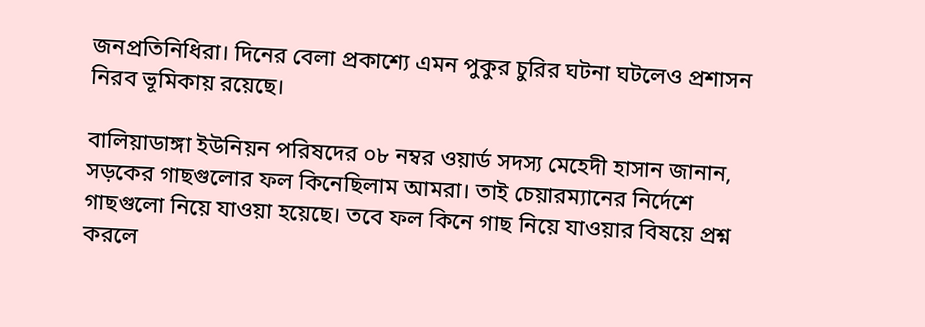জনপ্রতিনিধিরা। দিনের বেলা প্রকাশ্যে এমন পুকুর চুরির ঘটনা ঘটলেও প্রশাসন নিরব ভূমিকায় রয়েছে।

বালিয়াডাঙ্গা ইউনিয়ন পরিষদের ০৮ নম্বর ওয়ার্ড সদস্য মেহেদী হাসান জানান, সড়কের গাছগুলোর ফল কিনেছিলাম আমরা। তাই চেয়ারম্যানের নির্দেশে গাছগুলো নিয়ে যাওয়া হয়েছে। তবে ফল কিনে গাছ নিয়ে যাওয়ার বিষয়ে প্রশ্ন করলে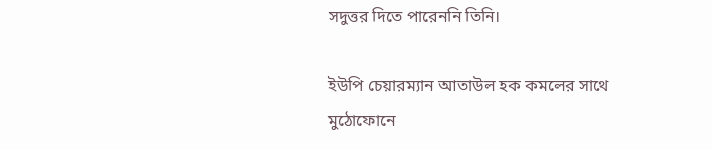সদুত্তর দিতে পারেননি তিনি।

ইউপি চেয়ারম্যান আতাউল হক কমলের সাথে মুঠোফোনে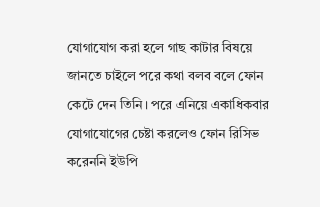যোগাযোগ করা হলে গাছ কাটার বিষয়ে জানতে চাইলে পরে কথা বলব বলে ফোন কেটে দেন তিনি। পরে এনিয়ে একাধিকবার যোগাযোগের চেষ্টা করলেও ফোন রিসিভ করেননি ইউপি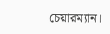চেয়ারম্যান।